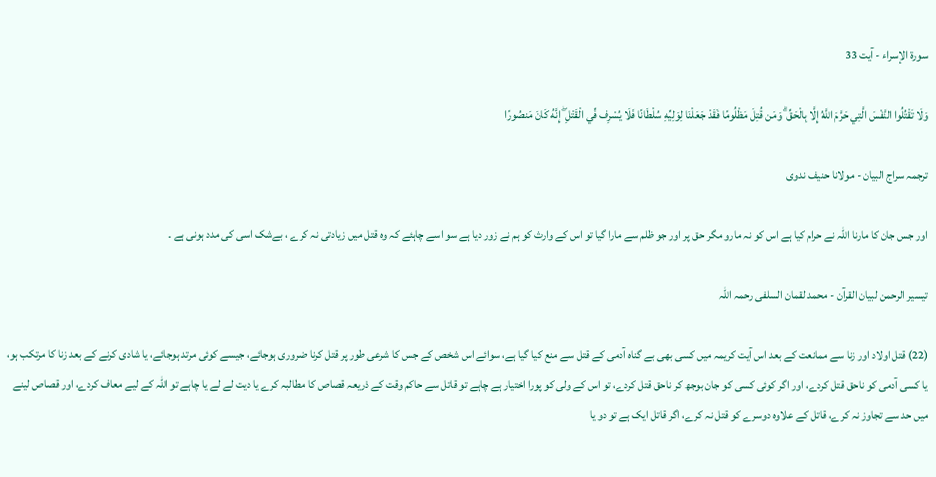سورة الإسراء - آیت 33

وَلَا تَقْتُلُوا النَّفْسَ الَّتِي حَرَّمَ اللَّهُ إِلَّا بِالْحَقِّ ۗ وَمَن قُتِلَ مَظْلُومًا فَقَدْ جَعَلْنَا لِوَلِيِّهِ سُلْطَانًا فَلَا يُسْرِف فِّي الْقَتْلِ ۖ إِنَّهُ كَانَ مَنصُورًا

ترجمہ سراج البیان - مولانا حنیف ندوی

اور جس جان کا مارنا اللہ نے حرام کیا ہے اس کو نہ مارو مگر حق پر اور جو ظلم سے مارا گیا تو اس کے وارث کو ہم نے زور دیا ہے سو اسے چاہئے کہ وہ قتل میں زیادتی نہ کرے ، بےشک اسی کی مدد ہونی ہے ۔

تیسیر الرحمن لبیان القرآن - محمد لقمان السلفی رحمہ اللہ

(22) قتل اولاد اور زنا سے ممانعت کے بعد اس آیت کریمہ میں کسی بھی بے گناہ آدمی کے قتل سے منع کیا گیا ہے، سوائے اس شخص کے جس کا شرعی طور پر قتل کرنا ضروری ہوجائے، جیسے کوئی مرتد ہوجائے، یا شادی کرنے کے بعد زنا کا مرتکب ہو، یا کسی آدمی کو ناحق قتل کردے، اور اگر کوئی کسی کو جان بوجھ کر ناحق قتل کردے، تو اس کے ولی کو پورا اختیار ہے چاہے تو قاتل سے حاکم وقت کے ذریعہ قصاص کا مطالبہ کرے یا دیت لے لے یا چاہے تو اللہ کے لیے معاف کردے، اور قصاص لینے میں حد سے تجاوز نہ کرے، قاتل کے علاوہ دوسرے کو قتل نہ کرے، اگر قاتل ایک ہے تو دو یا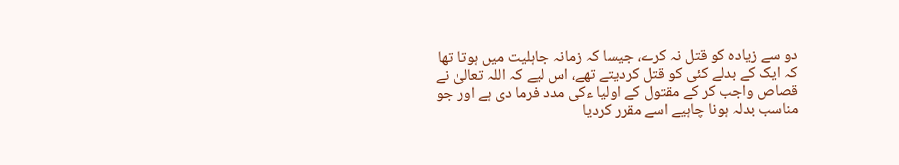دو سے زیادہ کو قتل نہ کرے، جیسا کہ زمانہ جاہلیت میں ہوتا تھا کہ ایک کے بدلے کئی کو قتل کردیتے تھے، اس لیے کہ اللہ تعالیٰ نے قصاص واجب کر کے مقتول کے اولیا ءکی مدد فرما دی ہے اور جو مناسب بدلہ ہونا چاہیے اسے مقرر کردیا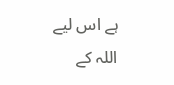ہے اس لیے اللہ کے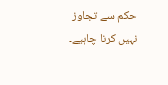حکم سے تجاوز نہیں کرنا چاہیے۔